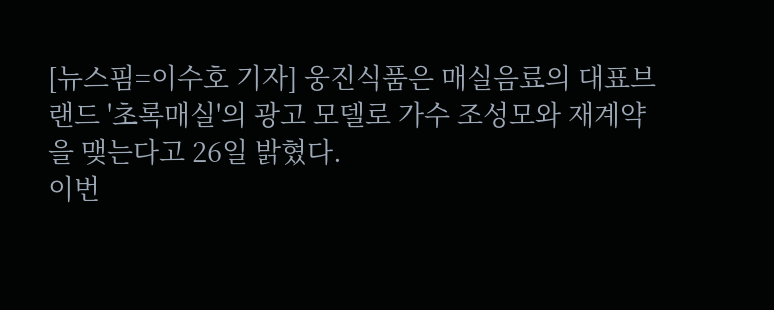[뉴스핌=이수호 기자] 웅진식품은 매실음료의 대표브랜드 '초록매실'의 광고 모델로 가수 조성모와 재계약을 맺는다고 26일 밝혔다.
이번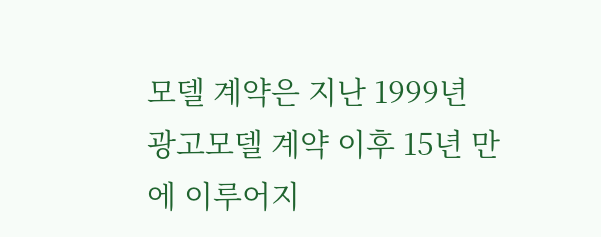모델 계약은 지난 1999년 광고모델 계약 이후 15년 만에 이루어지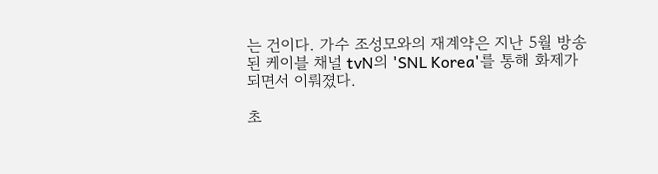는 건이다. 가수 조성모와의 재계약은 지난 5월 방송된 케이블 채널 tvN의 'SNL Korea'를 통해 화제가 되면서 이뤄졌다.

초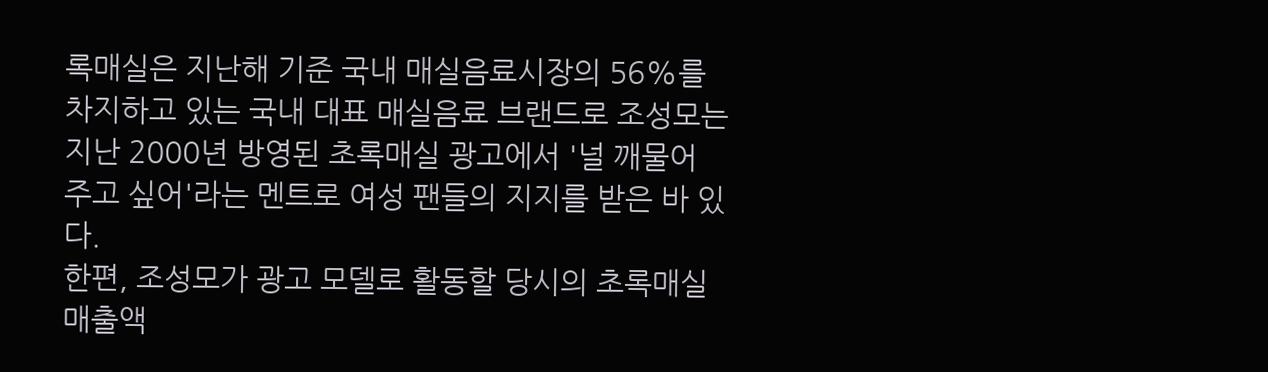록매실은 지난해 기준 국내 매실음료시장의 56%를 차지하고 있는 국내 대표 매실음료 브랜드로 조성모는 지난 2000년 방영된 초록매실 광고에서 '널 깨물어 주고 싶어'라는 멘트로 여성 팬들의 지지를 받은 바 있다.
한편, 조성모가 광고 모델로 활동할 당시의 초록매실 매출액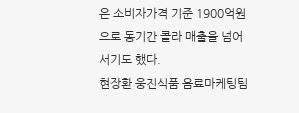은 소비자가격 기준 1900억원으로 동기간 콜라 매출을 넘어서기도 했다.
현장환 웅진식품 음료마케팅팀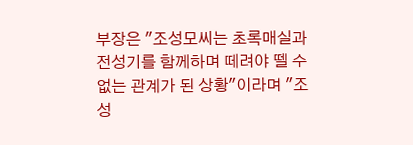부장은 "조성모씨는 초록매실과 전성기를 함께하며 떼려야 뗄 수 없는 관계가 된 상황"이라며 "조성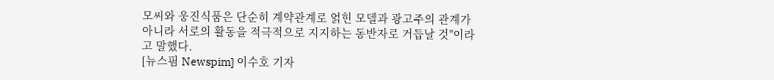모씨와 웅진식품은 단순히 계약관계로 얽힌 모델과 광고주의 관계가 아니라 서로의 활동을 적극적으로 지지하는 동반자로 거듭날 것"이라고 말했다.
[뉴스핌 Newspim] 이수호 기자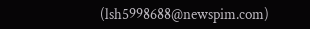(lsh5998688@newspim.com)